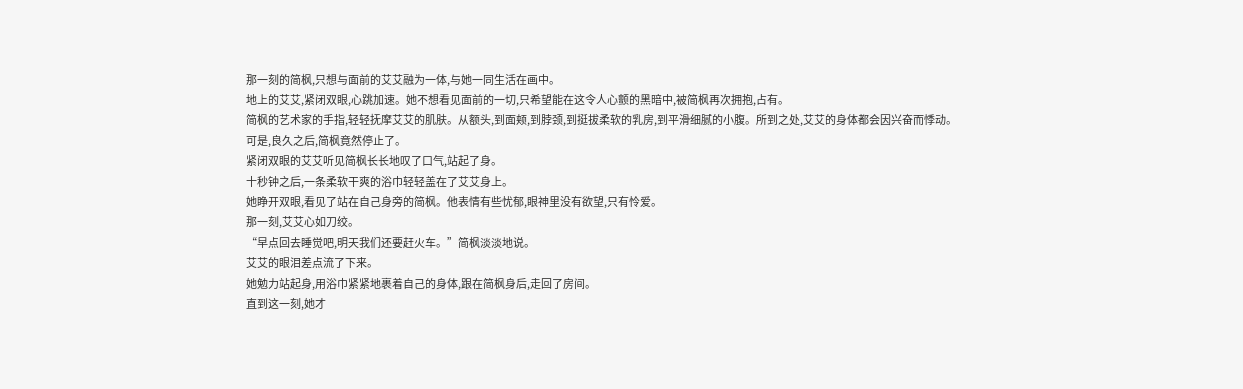那一刻的简枫,只想与面前的艾艾融为一体,与她一同生活在画中。
地上的艾艾,紧闭双眼,心跳加速。她不想看见面前的一切,只希望能在这令人心颤的黑暗中,被简枫再次拥抱,占有。
简枫的艺术家的手指,轻轻抚摩艾艾的肌肤。从额头,到面颊,到脖颈,到挺拔柔软的乳房,到平滑细腻的小腹。所到之处,艾艾的身体都会因兴奋而悸动。
可是,良久之后,简枫竟然停止了。
紧闭双眼的艾艾听见简枫长长地叹了口气,站起了身。
十秒钟之后,一条柔软干爽的浴巾轻轻盖在了艾艾身上。
她睁开双眼,看见了站在自己身旁的简枫。他表情有些忧郁,眼神里没有欲望,只有怜爱。
那一刻,艾艾心如刀绞。
“早点回去睡觉吧,明天我们还要赶火车。”简枫淡淡地说。
艾艾的眼泪差点流了下来。
她勉力站起身,用浴巾紧紧地裹着自己的身体,跟在简枫身后,走回了房间。
直到这一刻,她才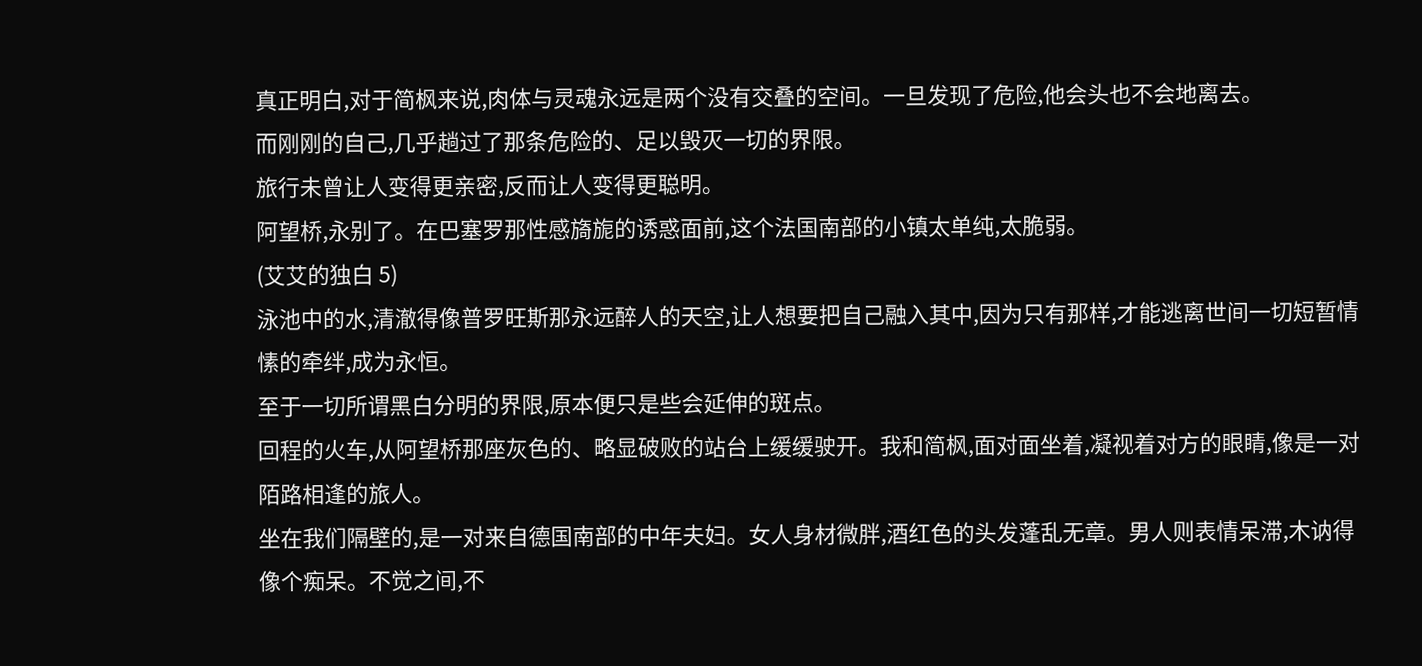真正明白,对于简枫来说,肉体与灵魂永远是两个没有交叠的空间。一旦发现了危险,他会头也不会地离去。
而刚刚的自己,几乎趟过了那条危险的、足以毁灭一切的界限。
旅行未曾让人变得更亲密,反而让人变得更聪明。
阿望桥,永别了。在巴塞罗那性感旖旎的诱惑面前,这个法国南部的小镇太单纯,太脆弱。
(艾艾的独白 5)
泳池中的水,清澈得像普罗旺斯那永远醉人的天空,让人想要把自己融入其中,因为只有那样,才能逃离世间一切短暂情愫的牵绊,成为永恒。
至于一切所谓黑白分明的界限,原本便只是些会延伸的斑点。
回程的火车,从阿望桥那座灰色的、略显破败的站台上缓缓驶开。我和简枫,面对面坐着,凝视着对方的眼睛,像是一对陌路相逢的旅人。
坐在我们隔壁的,是一对来自德国南部的中年夫妇。女人身材微胖,酒红色的头发蓬乱无章。男人则表情呆滞,木讷得像个痴呆。不觉之间,不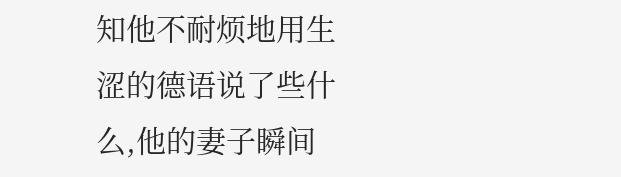知他不耐烦地用生涩的德语说了些什么,他的妻子瞬间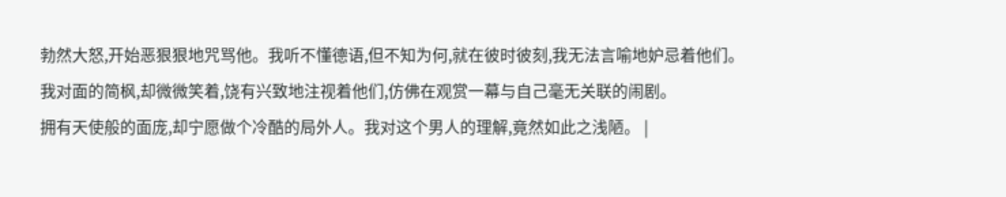勃然大怒,开始恶狠狠地咒骂他。我听不懂德语,但不知为何,就在彼时彼刻,我无法言喻地妒忌着他们。
我对面的简枫,却微微笑着,饶有兴致地注视着他们,仿佛在观赏一幕与自己毫无关联的闹剧。
拥有天使般的面庞,却宁愿做个冷酷的局外人。我对这个男人的理解,竟然如此之浅陋。 |